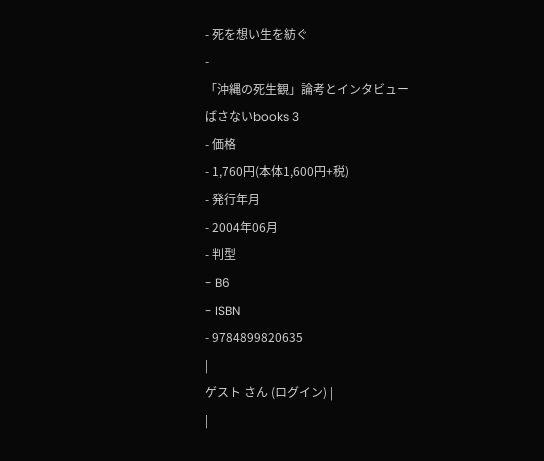- 死を想い生を紡ぐ
-
「沖縄の死生観」論考とインタビュー
ばさないbooks 3
- 価格
- 1,760円(本体1,600円+税)
- 発行年月
- 2004年06月
- 判型
- B6
- ISBN
- 9784899820635
|
ゲスト さん (ログイン) |
|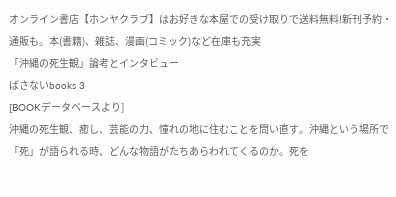オンライン書店【ホンヤクラブ】はお好きな本屋での受け取りで送料無料!新刊予約・通販も。本(書籍)、雑誌、漫画(コミック)など在庫も充実
「沖縄の死生観」論考とインタビュー
ばさないbooks 3
[BOOKデータベースより]
沖縄の死生観、癒し、芸能の力、憧れの地に住むことを問い直す。沖縄という場所で「死」が語られる時、どんな物語がたちあらわれてくるのか。死を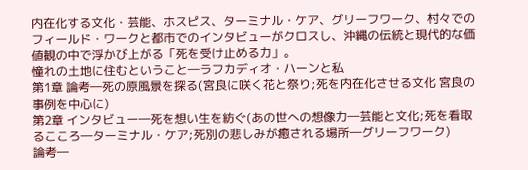内在化する文化・芸能、ホスピス、ターミナル・ケア、グリーフワーク、村々でのフィールド・ワークと都市でのインタビューがクロスし、沖縄の伝統と現代的な価値観の中で浮かび上がる「死を受け止める力」。
憧れの土地に住むということ―ラフカディオ・ハーンと私
第1章 論考―死の原風景を探る(宮良に咲く花と祭り;死を内在化させる文化 宮良の事例を中心に)
第2章 インタビュー―死を想い生を紡ぐ(あの世への想像力―芸能と文化;死を看取るこころ―ターミナル・ケア;死別の悲しみが癒される場所―グリーフワーク)
論考―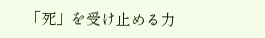「死」を受け止める力